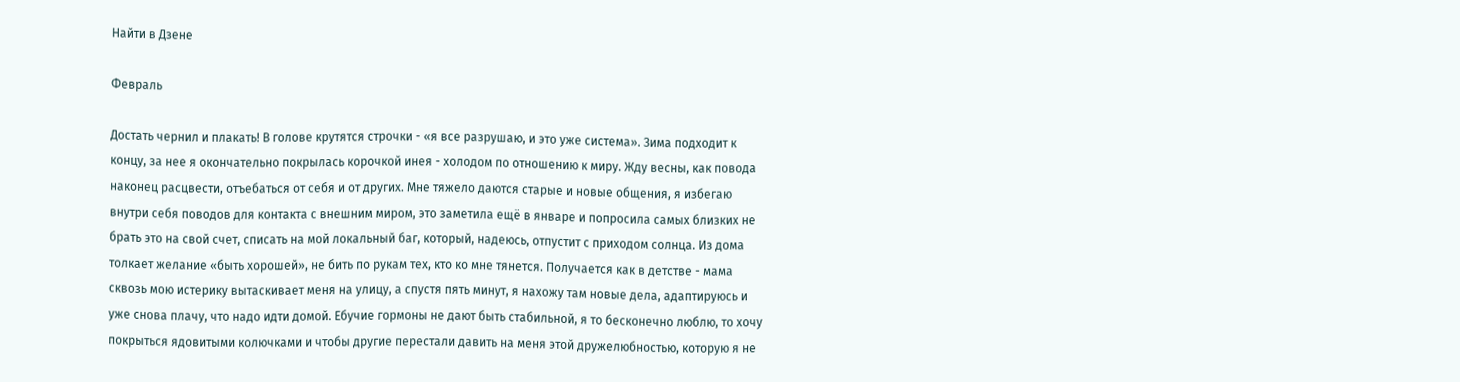Найти в Дзене

Февраль

Достать чернил и плакать! В голове крутятся строчки - «я все разрушаю, и это уже система». Зима подходит к концу, за нее я окончательно покрылась корочкой инея - холодом по отношению к миру. Жду весны, как повода наконец расцвести, отъебаться от себя и от других. Мне тяжело даются старые и новые общения, я избегаю внутри себя поводов для контакта с внешним миром, это заметила ещё в январе и попросила самых близких не брать это на свой счет, списать на мой локальный баг, который, надеюсь, отпустит с приходом солнца. Из дома толкает желание «быть хорошей», не бить по рукам тех, кто ко мне тянется. Получается как в детстве - мама сквозь мою истерику вытаскивает меня на улицу, а спустя пять минут, я нахожу там новые дела, адаптируюсь и уже снова плачу, что надо идти домой. Ебучие гормоны не дают быть стабильной, я то бесконечно люблю, то хочу покрыться ядовитыми колючками и чтобы другие перестали давить на меня этой дружелюбностью, которую я не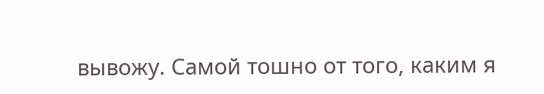вывожу. Самой тошно от того, каким я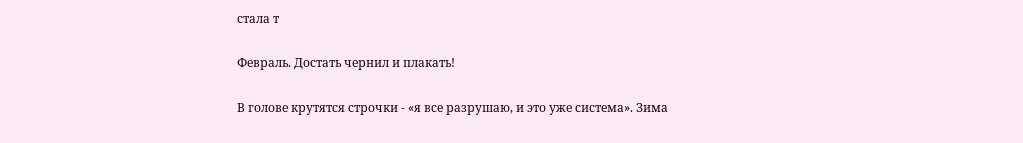стала т

Февраль. Достать чернил и плакать!

В голове крутятся строчки - «я все разрушаю, и это уже система». Зима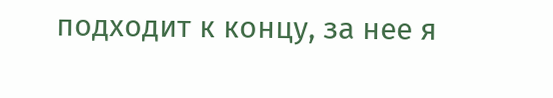подходит к концу, за нее я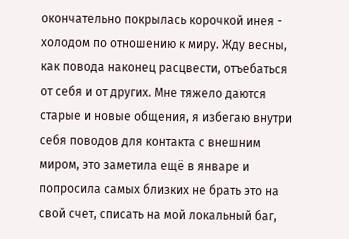окончательно покрылась корочкой инея - холодом по отношению к миру. Жду весны, как повода наконец расцвести, отъебаться от себя и от других. Мне тяжело даются старые и новые общения, я избегаю внутри себя поводов для контакта с внешним миром, это заметила ещё в январе и попросила самых близких не брать это на свой счет, списать на мой локальный баг,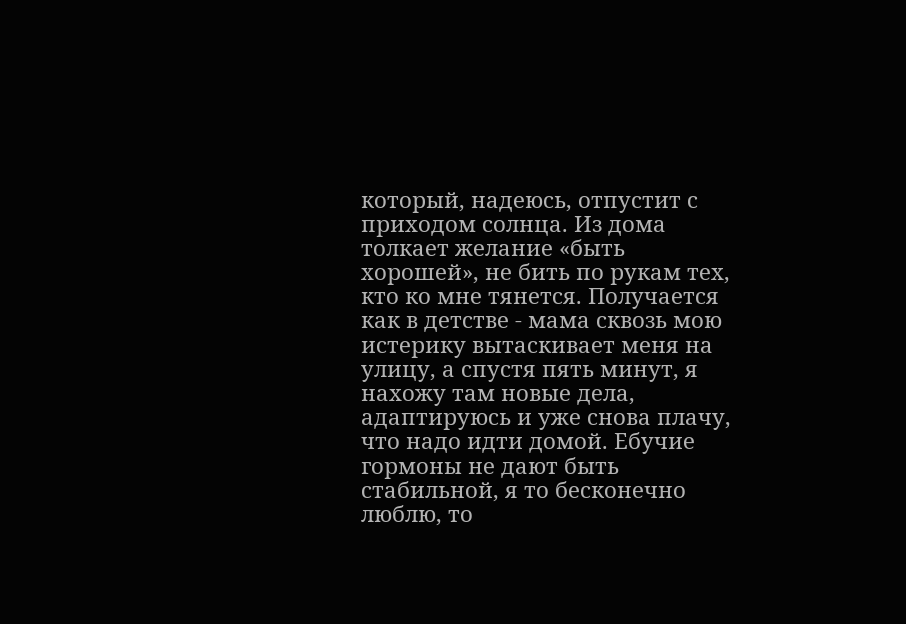который, надеюсь, отпустит с приходом солнца. Из дома толкает желание «быть хорошей», не бить по рукам тех, кто ко мне тянется. Получается как в детстве - мама сквозь мою истерику вытаскивает меня на улицу, а спустя пять минут, я нахожу там новые дела, адаптируюсь и уже снова плачу, что надо идти домой. Ебучие гормоны не дают быть стабильной, я то бесконечно люблю, то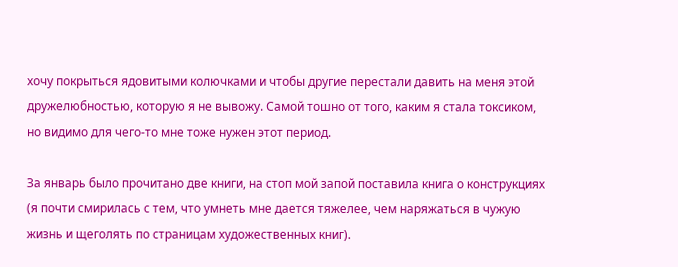хочу покрыться ядовитыми колючками и чтобы другие перестали давить на меня этой дружелюбностью, которую я не вывожу. Самой тошно от того, каким я стала токсиком, но видимо для чего-то мне тоже нужен этот период.

За январь было прочитано две книги, на стоп мой запой поставила книга о конструкциях (я почти смирилась с тем, что умнеть мне дается тяжелее, чем наряжаться в чужую жизнь и щеголять по страницам художественных книг).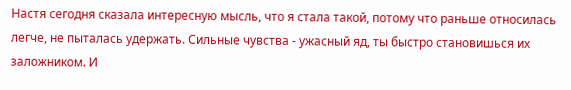Настя сегодня сказала интересную мысль, что я стала такой, потому что раньше относилась легче, не пыталась удержать. Сильные чувства - ужасный яд, ты быстро становишься их заложником. И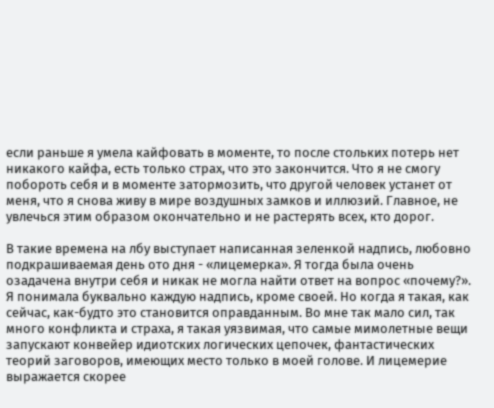если раньше я умела кайфовать в моменте, то после стольких потерь нет никакого кайфа, есть только страх, что это закончится. Что я не смогу побороть себя и в моменте затормозить, что другой человек устанет от меня, что я снова живу в мире воздушных замков и иллюзий. Главное, не увлечься этим образом окончательно и не растерять всех, кто дорог.

В такие времена на лбу выступает написанная зеленкой надпись, любовно подкрашиваемая день ото дня - «лицемерка». Я тогда была очень озадачена внутри себя и никак не могла найти ответ на вопрос «почему?». Я понимала буквально каждую надпись, кроме своей. Но когда я такая, как сейчас, как-будто это становится оправданным. Во мне так мало сил, так много конфликта и страха, я такая уязвимая, что самые мимолетные вещи запускают конвейер идиотских логических цепочек, фантастических теорий заговоров, имеющих место только в моей голове. И лицемерие выражается скорее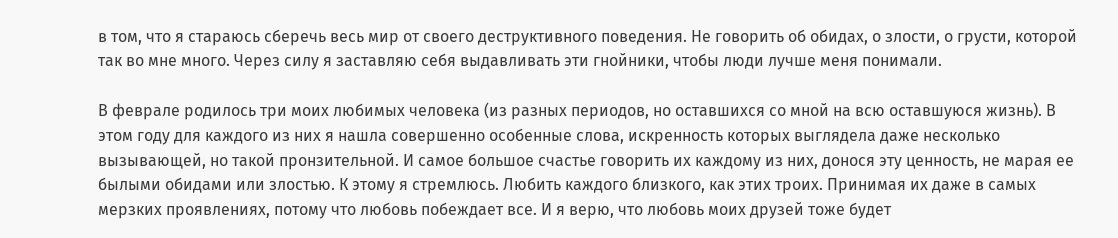в том, что я стараюсь сберечь весь мир от своего деструктивного поведения. Не говорить об обидах, о злости, о грусти, которой так во мне много. Через силу я заставляю себя выдавливать эти гнойники, чтобы люди лучше меня понимали.

В феврале родилось три моих любимых человека (из разных периодов, но оставшихся со мной на всю оставшуюся жизнь). В этом году для каждого из них я нашла совершенно особенные слова, искренность которых выглядела даже несколько вызывающей, но такой пронзительной. И самое большое счастье говорить их каждому из них, донося эту ценность, не марая ее былыми обидами или злостью. К этому я стремлюсь. Любить каждого близкого, как этих троих. Принимая их даже в самых мерзких проявлениях, потому что любовь побеждает все. И я верю, что любовь моих друзей тоже будет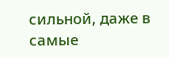сильной, даже в самые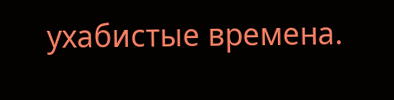ухабистые времена.